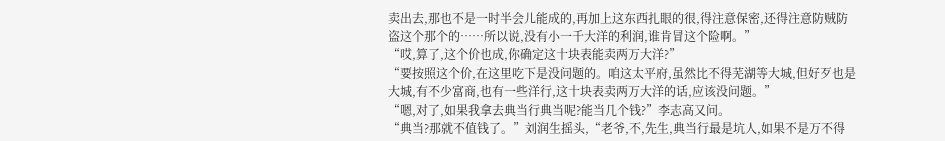卖出去,那也不是一时半会儿能成的,再加上这东西扎眼的很,得注意保密,还得注意防贼防盗这个那个的……所以说,没有小一千大洋的利润,谁肯冒这个险啊。”
“哎,算了,这个价也成,你确定这十块表能卖两万大洋?”
“要按照这个价,在这里吃下是没问题的。咱这太平府,虽然比不得芜湖等大城,但好歹也是大城,有不少富商,也有一些洋行,这十块表卖两万大洋的话,应该没问题。”
“嗯,对了,如果我拿去典当行典当呢?能当几个钱?”李志高又问。
“典当?那就不值钱了。”刘润生摇头,“老爷,不,先生,典当行最是坑人,如果不是万不得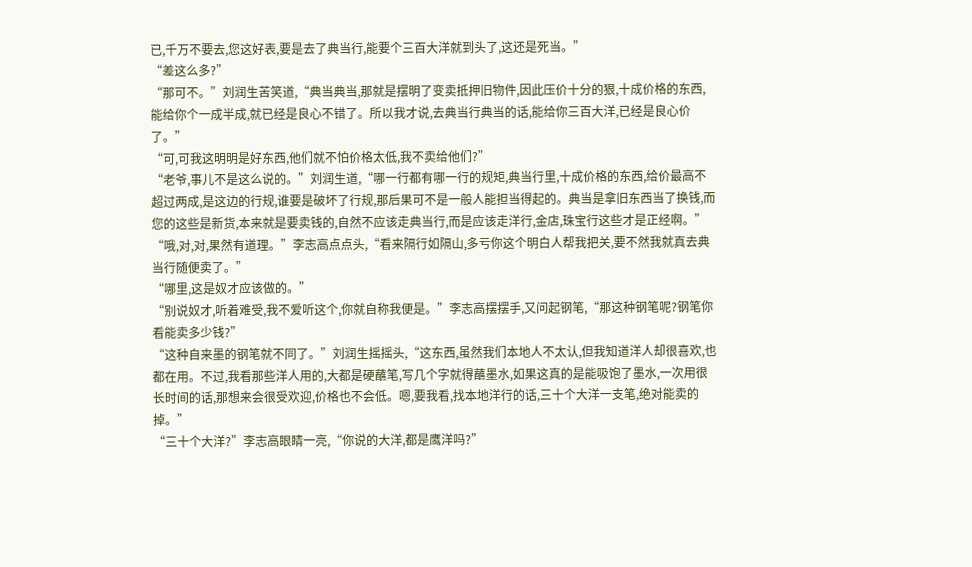已,千万不要去,您这好表,要是去了典当行,能要个三百大洋就到头了,这还是死当。”
“差这么多?”
“那可不。”刘润生苦笑道,“典当典当,那就是摆明了变卖抵押旧物件,因此压价十分的狠,十成价格的东西,能给你个一成半成,就已经是良心不错了。所以我才说,去典当行典当的话,能给你三百大洋,已经是良心价了。”
“可,可我这明明是好东西,他们就不怕价格太低,我不卖给他们?”
“老爷,事儿不是这么说的。”刘润生道,“哪一行都有哪一行的规矩,典当行里,十成价格的东西,给价最高不超过两成,是这边的行规,谁要是破坏了行规,那后果可不是一般人能担当得起的。典当是拿旧东西当了换钱,而您的这些是新货,本来就是要卖钱的,自然不应该走典当行,而是应该走洋行,金店,珠宝行这些才是正经啊。”
“哦,对,对,果然有道理。”李志高点点头,“看来隔行如隔山,多亏你这个明白人帮我把关,要不然我就真去典当行随便卖了。”
“哪里,这是奴才应该做的。”
“别说奴才,听着难受,我不爱听这个,你就自称我便是。”李志高摆摆手,又问起钢笔,“那这种钢笔呢?钢笔你看能卖多少钱?”
“这种自来墨的钢笔就不同了。”刘润生摇摇头,“这东西,虽然我们本地人不太认,但我知道洋人却很喜欢,也都在用。不过,我看那些洋人用的,大都是硬蘸笔,写几个字就得蘸墨水,如果这真的是能吸饱了墨水,一次用很长时间的话,那想来会很受欢迎,价格也不会低。嗯,要我看,找本地洋行的话,三十个大洋一支笔,绝对能卖的掉。”
“三十个大洋?”李志高眼睛一亮,“你说的大洋,都是鹰洋吗?”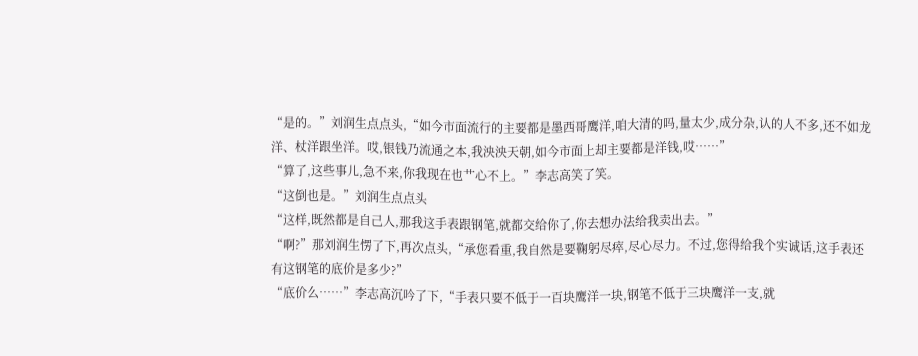“是的。”刘润生点点头,“如今市面流行的主要都是墨西哥鹰洋,咱大清的吗,量太少,成分杂,认的人不多,还不如龙洋、杖洋跟坐洋。哎,银钱乃流通之本,我泱泱天朝,如今市面上却主要都是洋钱,哎……”
“算了,这些事儿,急不来,你我现在也艹心不上。”李志高笑了笑。
“这倒也是。”刘润生点点头
“这样,既然都是自己人,那我这手表跟钢笔,就都交给你了,你去想办法给我卖出去。”
“啊?”那刘润生愣了下,再次点头,“承您看重,我自然是要鞠躬尽瘁,尽心尽力。不过,您得给我个实诚话,这手表还有这钢笔的底价是多少?”
“底价么……”李志高沉吟了下,“手表只要不低于一百块鹰洋一块,钢笔不低于三块鹰洋一支,就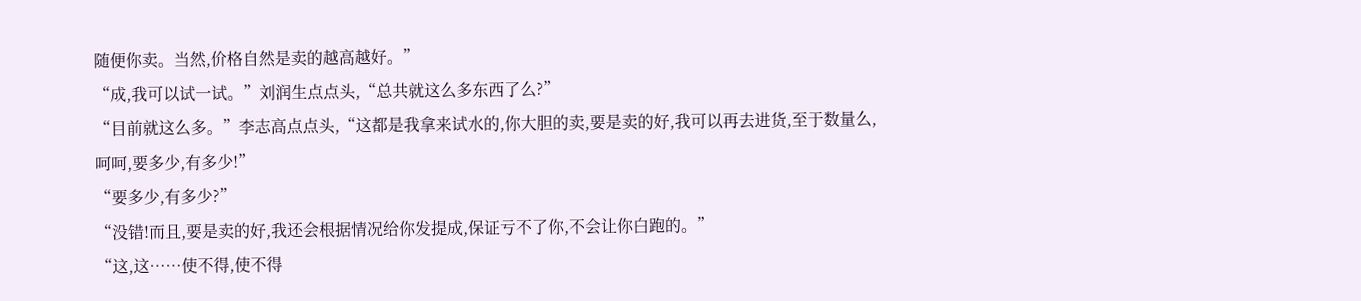随便你卖。当然,价格自然是卖的越高越好。”
“成,我可以试一试。”刘润生点点头,“总共就这么多东西了么?”
“目前就这么多。”李志高点点头,“这都是我拿来试水的,你大胆的卖,要是卖的好,我可以再去进货,至于数量么,呵呵,要多少,有多少!”
“要多少,有多少?”
“没错!而且,要是卖的好,我还会根据情况给你发提成,保证亏不了你,不会让你白跑的。”
“这,这……使不得,使不得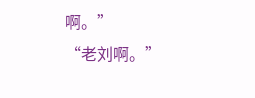啊。”
“老刘啊。”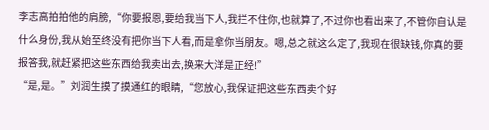李志高拍拍他的肩膀,“你要报恩,要给我当下人,我拦不住你,也就算了,不过你也看出来了,不管你自认是什么身份,我从始至终没有把你当下人看,而是拿你当朋友。嗯,总之就这么定了,我现在很缺钱,你真的要报答我,就赶紧把这些东西给我卖出去,换来大洋是正经!”
“是,是。”刘润生摸了摸通红的眼睛,“您放心,我保证把这些东西卖个好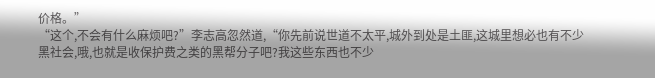价格。”
“这个,不会有什么麻烦吧?”李志高忽然道,“你先前说世道不太平,城外到处是土匪,这城里想必也有不少黑社会,哦,也就是收保护费之类的黑帮分子吧?我这些东西也不少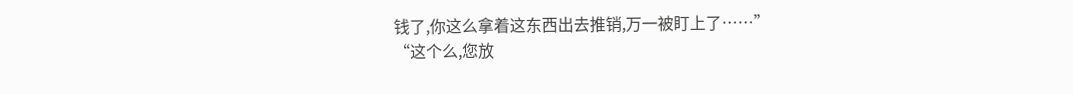钱了,你这么拿着这东西出去推销,万一被盯上了……”
“这个么,您放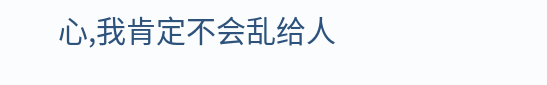心,我肯定不会乱给人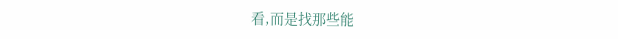看,而是找那些能